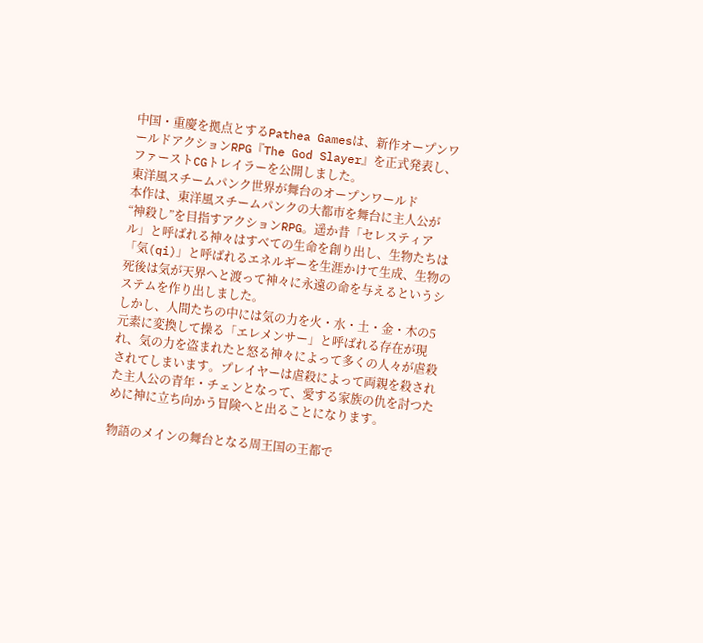中国・重慶を拠点とするPathea Gamesは、新作オープンワールドアクションRPG『The God Slayer』を正式発表し、ファーストCGトレイラーを公開しました。
東洋風スチームパンク世界が舞台のオープンワールド
本作は、東洋風スチームパンクの大都市を舞台に主人公が“神殺し”を目指すアクションRPG。遥か昔「セレスティアル」と呼ばれる神々はすべての生命を創り出し、生物たちは「気(qi)」と呼ばれるエネルギーを生涯かけて生成、生物の死後は気が天界へと渡って神々に永遠の命を与えるというシステムを作り出しました。
しかし、人間たちの中には気の力を火・水・土・金・木の5元素に変換して操る「エレメンサー」と呼ばれる存在が現れ、気の力を盗まれたと怒る神々によって多くの人々が虐殺されてしまいます。プレイヤーは虐殺によって両親を殺された主人公の青年・チェンとなって、愛する家族の仇を討つために神に立ち向かう冒険へと出ることになります。

物語のメインの舞台となる周王国の王都で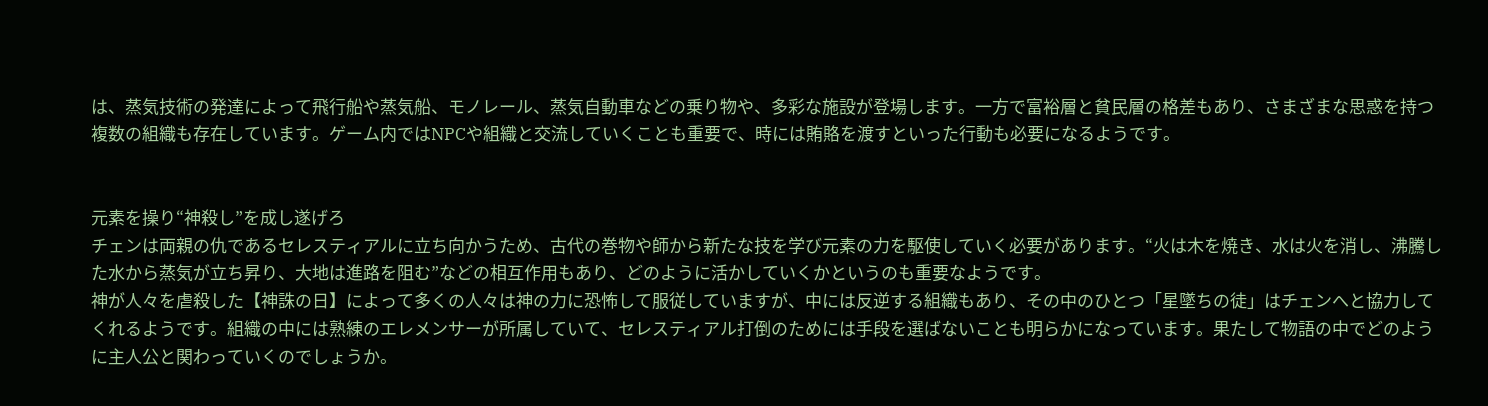は、蒸気技術の発達によって飛行船や蒸気船、モノレール、蒸気自動車などの乗り物や、多彩な施設が登場します。一方で富裕層と貧民層の格差もあり、さまざまな思惑を持つ複数の組織も存在しています。ゲーム内ではNPCや組織と交流していくことも重要で、時には賄賂を渡すといった行動も必要になるようです。


元素を操り“神殺し”を成し遂げろ
チェンは両親の仇であるセレスティアルに立ち向かうため、古代の巻物や師から新たな技を学び元素の力を駆使していく必要があります。“火は木を焼き、水は火を消し、沸騰した水から蒸気が立ち昇り、大地は進路を阻む”などの相互作用もあり、どのように活かしていくかというのも重要なようです。
神が人々を虐殺した【神誅の日】によって多くの人々は神の力に恐怖して服従していますが、中には反逆する組織もあり、その中のひとつ「星墜ちの徒」はチェンへと協力してくれるようです。組織の中には熟練のエレメンサーが所属していて、セレスティアル打倒のためには手段を選ばないことも明らかになっています。果たして物語の中でどのように主人公と関わっていくのでしょうか。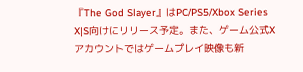『The God Slayer』はPC/PS5/Xbox Series X|S向けにリリース予定。また、ゲーム公式Xアカウントではゲームプレイ映像も新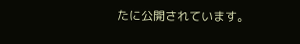たに公開されています。